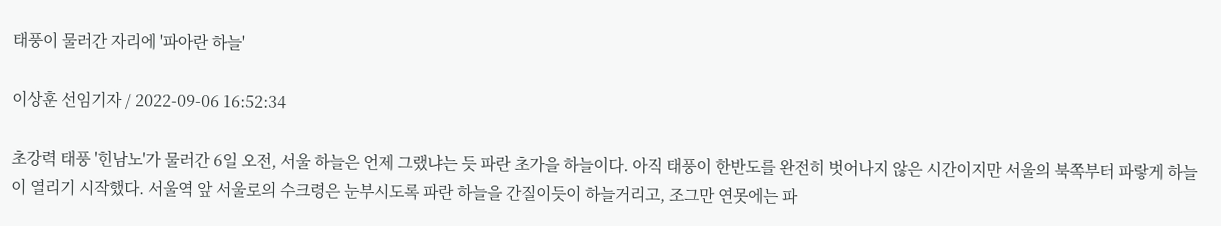태풍이 물러간 자리에 '파아란 하늘'

이상훈 선임기자 / 2022-09-06 16:52:34

초강력 태풍 '힌남노'가 물러간 6일 오전, 서울 하늘은 언제 그랬냐는 듯 파란 초가을 하늘이다. 아직 태풍이 한반도를 완전히 벗어나지 않은 시간이지만 서울의 북쪽부터 파랗게 하늘이 열리기 시작했다. 서울역 앞 서울로의 수크령은 눈부시도록 파란 하늘을 간질이듯이 하늘거리고, 조그만 연못에는 파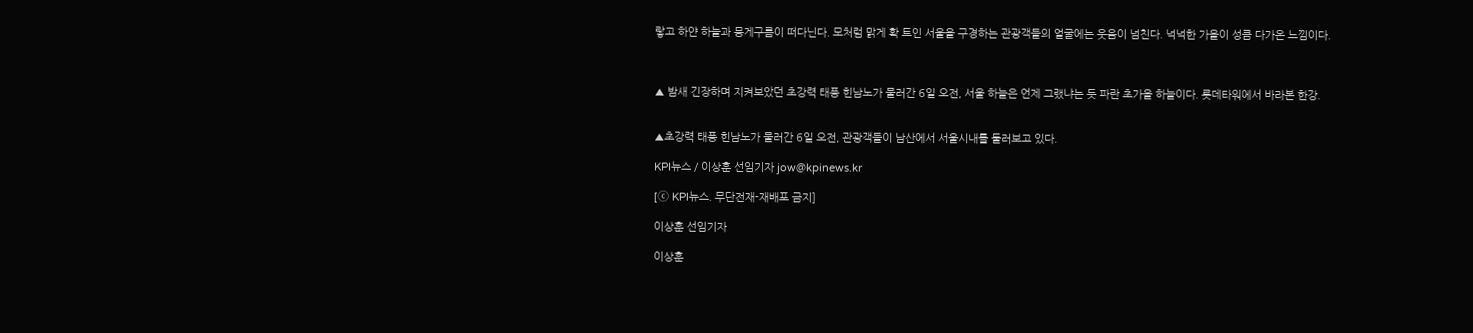랗고 하얀 하늘과 뭉게구름이 떠다닌다. 모처럼 맑게 확 트인 서울을 구경하는 관광객들의 얼굴에는 웃음이 넘친다. 넉넉한 가을이 성큼 다가온 느낌이다.



▲ 밤새 긴장하며 지켜보았던 초강력 태풍 힌남노가 물러간 6일 오전, 서울 하늘은 언제 그랬냐는 듯 파란 초가을 하늘이다. 롯데타워에서 바라본 한강.


▲초강력 태풍 힌남노가 물러간 6일 오전, 관광객들이 남산에서 서울시내를 둘러보고 있다.

KPI뉴스 / 이상훈 선임기자 jow@kpinews.kr

[ⓒ KPI뉴스. 무단전재-재배포 금지]

이상훈 선임기자

이상훈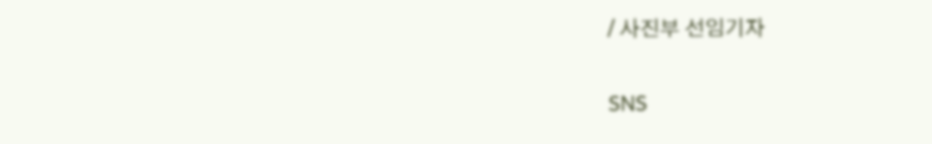/ 사진부 선임기자

SNS